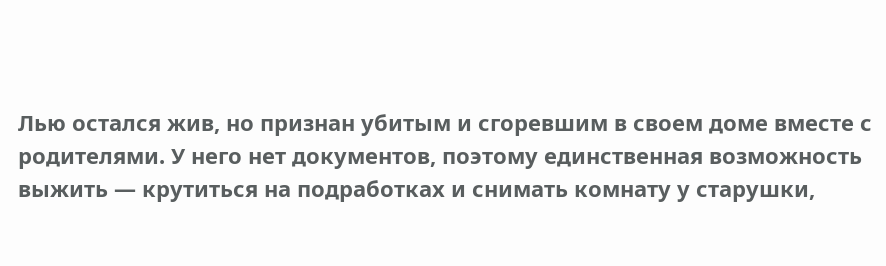Лью остался жив, но признан убитым и сгоревшим в своем доме вместе с родителями. У него нет документов, поэтому единственная возможность выжить — крутиться на подработках и снимать комнату у старушки,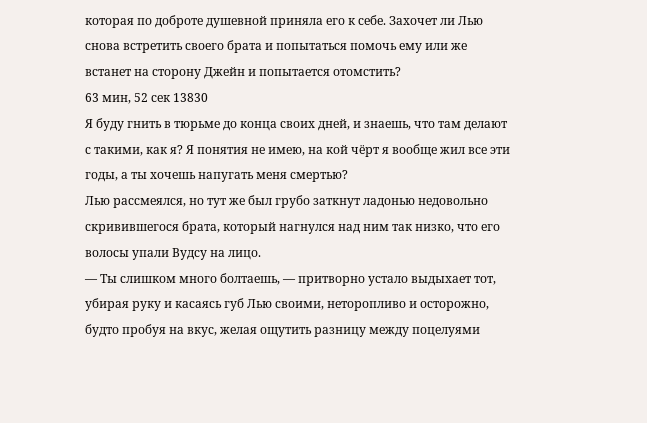которая по доброте душевной приняла его к себе. Захочет ли Лью снова встретить своего брата и попытаться помочь ему или же встанет на сторону Джейн и попытается отомстить?
63 мин, 52 сек 13830
Я буду гнить в тюрьме до конца своих дней, и знаешь, что там делают с такими, как я? Я понятия не имею, на кой чёрт я вообще жил все эти годы, а ты хочешь напугать меня смертью?
Лью рассмеялся, но тут же был грубо заткнут ладонью недовольно скривившегося брата, который нагнулся над ним так низко, что его волосы упали Вудсу на лицо.
— Ты слишком много болтаешь, — притворно устало выдыхает тот, убирая руку и касаясь губ Лью своими, неторопливо и осторожно, будто пробуя на вкус, желая ощутить разницу между поцелуями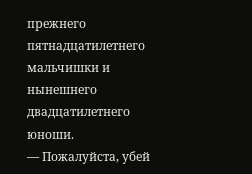прежнего пятнадцатилетнего мальчишки и нынешнего двадцатилетнего юноши.
— Пожалуйста, убей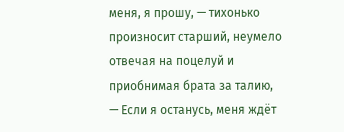меня, я прошу, — тихонько произносит старший, неумело отвечая на поцелуй и приобнимая брата за талию, — Если я останусь, меня ждёт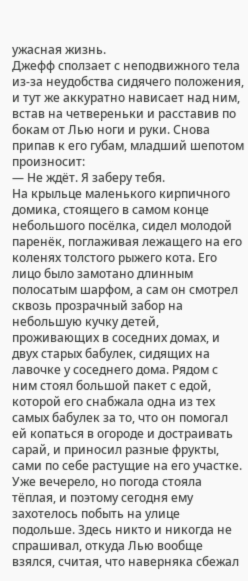ужасная жизнь.
Джефф сползает с неподвижного тела из-за неудобства сидячего положения, и тут же аккуратно нависает над ним, встав на четвереньки и расставив по бокам от Лью ноги и руки. Снова припав к его губам, младший шепотом произносит:
— Не ждёт. Я заберу тебя.
На крыльце маленького кирпичного домика, стоящего в самом конце небольшого посёлка, сидел молодой паренёк, поглаживая лежащего на его коленях толстого рыжего кота. Его лицо было замотано длинным полосатым шарфом, а сам он смотрел сквозь прозрачный забор на небольшую кучку детей, проживающих в соседних домах, и двух старых бабулек, сидящих на лавочке у соседнего дома. Рядом с ним стоял большой пакет с едой, которой его снабжала одна из тех самых бабулек за то, что он помогал ей копаться в огороде и достраивать сарай, и приносил разные фрукты, сами по себе растущие на его участке.
Уже вечерело, но погода стояла тёплая, и поэтому сегодня ему захотелось побыть на улице подольше. Здесь никто и никогда не спрашивал, откуда Лью вообще взялся, считая, что наверняка сбежал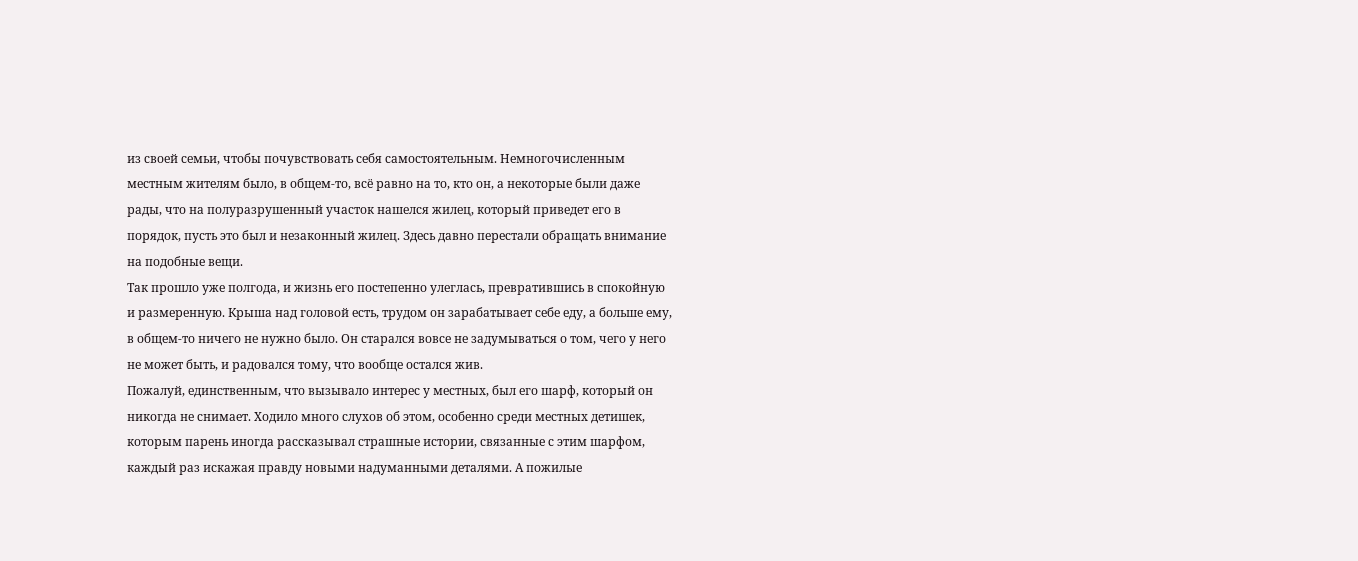из своей семьи, чтобы почувствовать себя самостоятельным. Немногочисленным местным жителям было, в общем-то, всё равно на то, кто он, а некоторые были даже рады, что на полуразрушенный участок нашелся жилец, который приведет его в порядок, пусть это был и незаконный жилец. Здесь давно перестали обращать внимание на подобные вещи.
Так прошло уже полгода, и жизнь его постепенно улеглась, превратившись в спокойную и размеренную. Крыша над головой есть, трудом он зарабатывает себе еду, а больше ему, в общем-то ничего не нужно было. Он старался вовсе не задумываться о том, чего у него не может быть, и радовался тому, что вообще остался жив.
Пожалуй, единственным, что вызывало интерес у местных, был его шарф, который он никогда не снимает. Ходило много слухов об этом, особенно среди местных детишек, которым парень иногда рассказывал страшные истории, связанные с этим шарфом, каждый раз искажая правду новыми надуманными деталями. А пожилые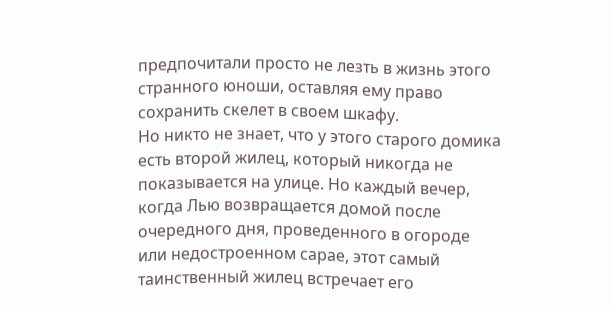предпочитали просто не лезть в жизнь этого странного юноши, оставляя ему право сохранить скелет в своем шкафу.
Но никто не знает, что у этого старого домика есть второй жилец, который никогда не показывается на улице. Но каждый вечер, когда Лью возвращается домой после очередного дня, проведенного в огороде или недостроенном сарае, этот самый таинственный жилец встречает его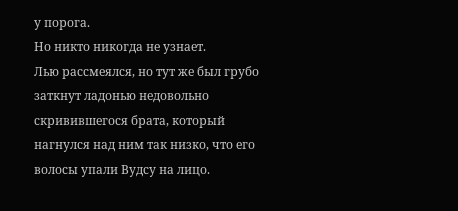у порога.
Но никто никогда не узнает.
Лью рассмеялся, но тут же был грубо заткнут ладонью недовольно скривившегося брата, который нагнулся над ним так низко, что его волосы упали Вудсу на лицо.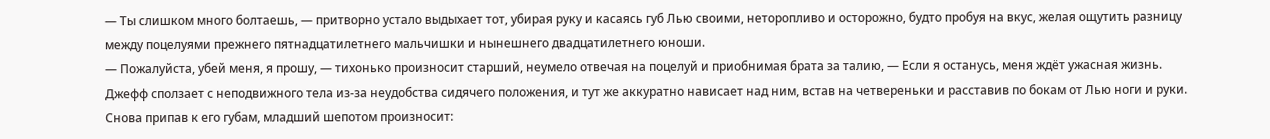— Ты слишком много болтаешь, — притворно устало выдыхает тот, убирая руку и касаясь губ Лью своими, неторопливо и осторожно, будто пробуя на вкус, желая ощутить разницу между поцелуями прежнего пятнадцатилетнего мальчишки и нынешнего двадцатилетнего юноши.
— Пожалуйста, убей меня, я прошу, — тихонько произносит старший, неумело отвечая на поцелуй и приобнимая брата за талию, — Если я останусь, меня ждёт ужасная жизнь.
Джефф сползает с неподвижного тела из-за неудобства сидячего положения, и тут же аккуратно нависает над ним, встав на четвереньки и расставив по бокам от Лью ноги и руки. Снова припав к его губам, младший шепотом произносит: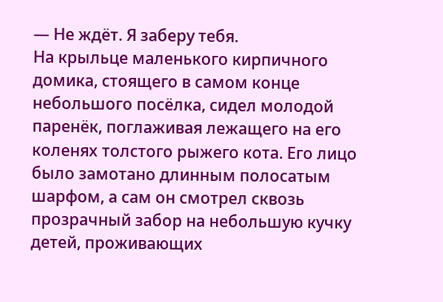— Не ждёт. Я заберу тебя.
На крыльце маленького кирпичного домика, стоящего в самом конце небольшого посёлка, сидел молодой паренёк, поглаживая лежащего на его коленях толстого рыжего кота. Его лицо было замотано длинным полосатым шарфом, а сам он смотрел сквозь прозрачный забор на небольшую кучку детей, проживающих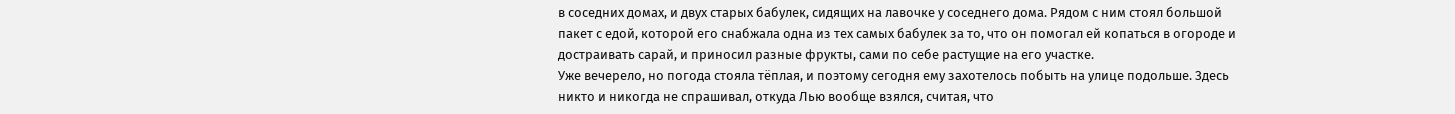в соседних домах, и двух старых бабулек, сидящих на лавочке у соседнего дома. Рядом с ним стоял большой пакет с едой, которой его снабжала одна из тех самых бабулек за то, что он помогал ей копаться в огороде и достраивать сарай, и приносил разные фрукты, сами по себе растущие на его участке.
Уже вечерело, но погода стояла тёплая, и поэтому сегодня ему захотелось побыть на улице подольше. Здесь никто и никогда не спрашивал, откуда Лью вообще взялся, считая, что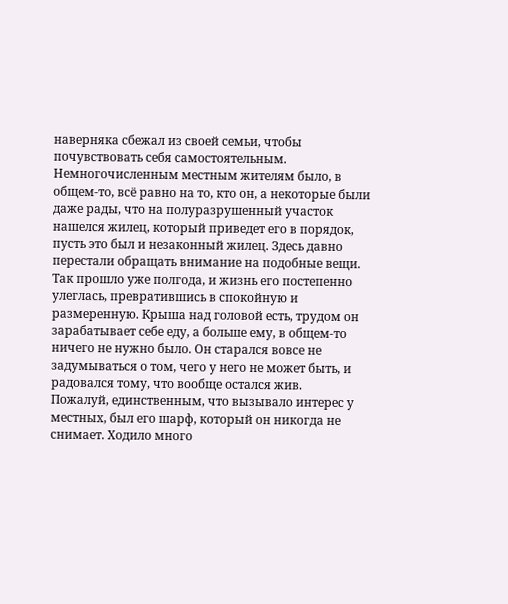наверняка сбежал из своей семьи, чтобы почувствовать себя самостоятельным. Немногочисленным местным жителям было, в общем-то, всё равно на то, кто он, а некоторые были даже рады, что на полуразрушенный участок нашелся жилец, который приведет его в порядок, пусть это был и незаконный жилец. Здесь давно перестали обращать внимание на подобные вещи.
Так прошло уже полгода, и жизнь его постепенно улеглась, превратившись в спокойную и размеренную. Крыша над головой есть, трудом он зарабатывает себе еду, а больше ему, в общем-то ничего не нужно было. Он старался вовсе не задумываться о том, чего у него не может быть, и радовался тому, что вообще остался жив.
Пожалуй, единственным, что вызывало интерес у местных, был его шарф, который он никогда не снимает. Ходило много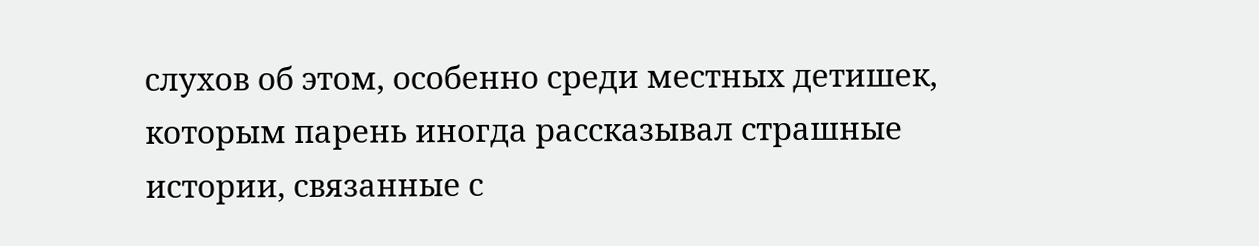слухов об этом, особенно среди местных детишек, которым парень иногда рассказывал страшные истории, связанные с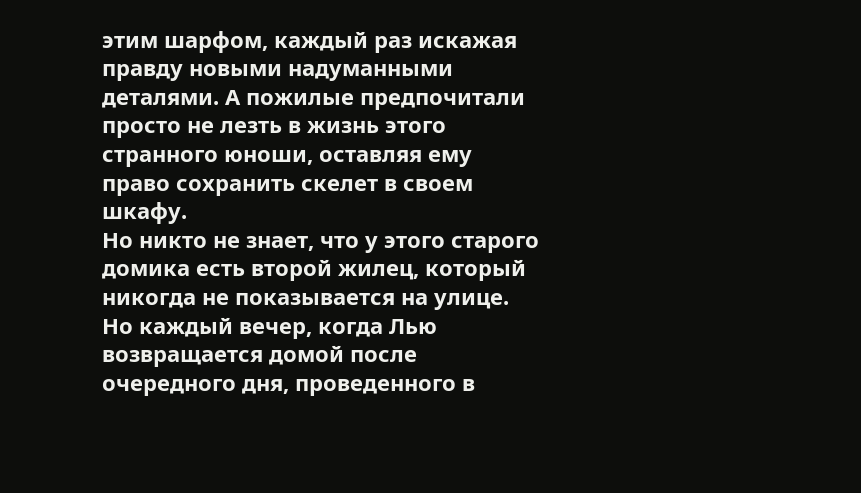этим шарфом, каждый раз искажая правду новыми надуманными деталями. А пожилые предпочитали просто не лезть в жизнь этого странного юноши, оставляя ему право сохранить скелет в своем шкафу.
Но никто не знает, что у этого старого домика есть второй жилец, который никогда не показывается на улице. Но каждый вечер, когда Лью возвращается домой после очередного дня, проведенного в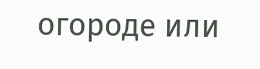огороде или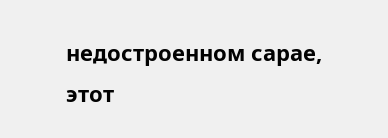недостроенном сарае, этот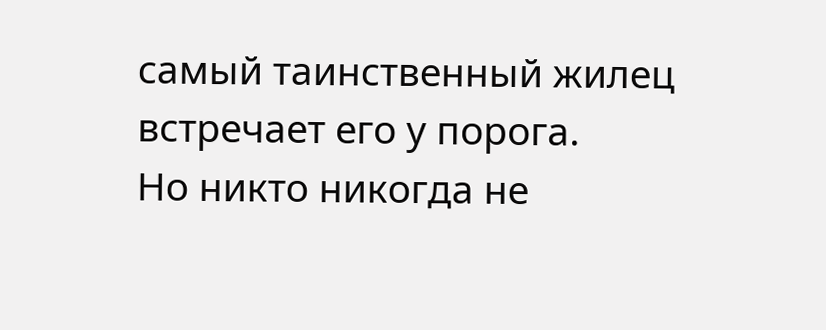самый таинственный жилец встречает его у порога.
Но никто никогда не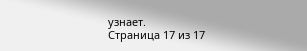узнает.
Страница 17 из 17